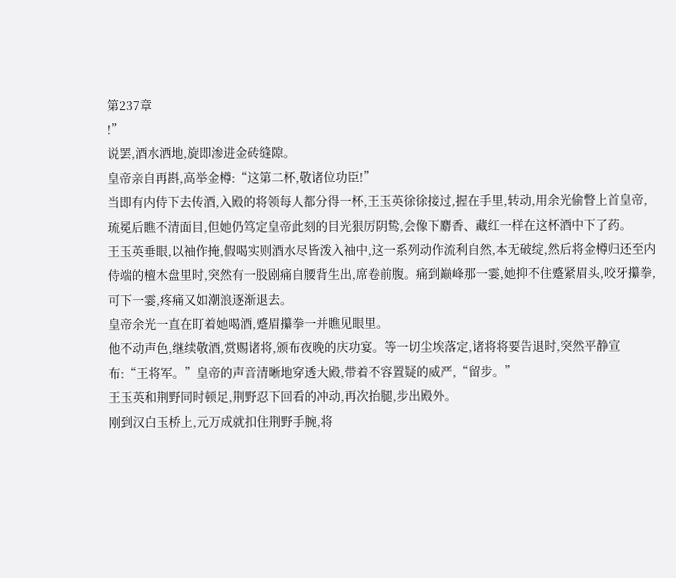第237章
!”
说罢,酒水洒地,旋即渗进金砖缝隙。
皇帝亲自再斟,高举金樽:“这第二杯,敬诸位功臣!”
当即有内侍下去传酒,入殿的将领每人都分得一杯,王玉英徐徐接过,握在手里,转动,用余光偷瞥上首皇帝,琉冕后瞧不清面目,但她仍笃定皇帝此刻的目光狠厉阴鸷,会像下麝香、藏红一样在这杯酒中下了药。
王玉英垂眼,以袖作掩,假喝实则酒水尽皆泼入袖中,这一系列动作流利自然,本无破绽,然后将金樽归还至内侍端的檀木盘里时,突然有一股剧痛自腰背生出,席卷前腹。痛到巅峰那一霎,她抑不住蹙紧眉头,咬牙攥拳,可下一霎,疼痛又如潮浪逐渐退去。
皇帝余光一直在盯着她喝酒,蹙眉攥拳一并瞧见眼里。
他不动声色,继续敬酒,赏赐诸将,颁布夜晚的庆功宴。等一切尘埃落定,诸将将要告退时,突然平静宣布:“王将军。”皇帝的声音清晰地穿透大殿,带着不容置疑的威严,“留步。”
王玉英和荆野同时顿足,荆野忍下回看的冲动,再次抬腿,步出殿外。
刚到汉白玉桥上,元万成就扣住荆野手腕,将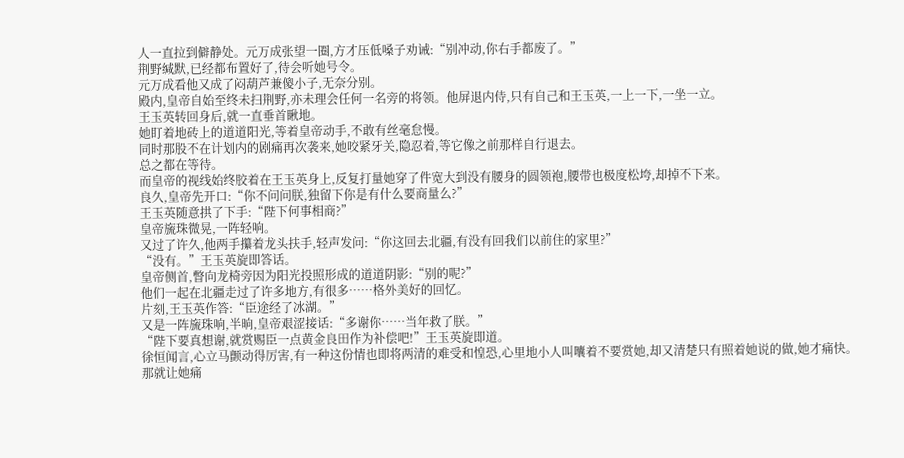人一直拉到僻静处。元万成张望一圈,方才压低嗓子劝诫:“别冲动,你右手都废了。”
荆野缄默,已经都布置好了,待会听她号令。
元万成看他又成了闷葫芦兼傻小子,无奈分别。
殿内,皇帝自始至终未扫荆野,亦未理会任何一名旁的将领。他屏退内侍,只有自己和王玉英,一上一下,一坐一立。
王玉英转回身后,就一直垂首瞅地。
她盯着地砖上的道道阳光,等着皇帝动手,不敢有丝毫怠慢。
同时那股不在计划内的剧痛再次袭来,她咬紧牙关,隐忍着,等它像之前那样自行退去。
总之都在等待。
而皇帝的视线始终胶着在王玉英身上,反复打量她穿了件宽大到没有腰身的圆领袍,腰带也极度松垮,却掉不下来。
良久,皇帝先开口:“你不问问朕,独留下你是有什么要商量么?”
王玉英随意拱了下手:“陛下何事相商?”
皇帝旒珠微晃,一阵轻响。
又过了许久,他两手攥着龙头扶手,轻声发问:“你这回去北疆,有没有回我们以前住的家里?”
“没有。”王玉英旋即答话。
皇帝侧首,瞥向龙椅旁因为阳光投照形成的道道阴影:“别的呢?”
他们一起在北疆走过了许多地方,有很多……格外美好的回忆。
片刻,王玉英作答:“臣途经了冰湖。”
又是一阵旒珠响,半晌,皇帝艰涩接话:“多谢你……当年救了朕。”
“陛下要真想谢,就赏赐臣一点黄金良田作为补偿吧!”王玉英旋即道。
徐恒闻言,心立马颤动得厉害,有一种这份情也即将两清的难受和惶恐,心里地小人叫囔着不要赏她,却又清楚只有照着她说的做,她才痛快。
那就让她痛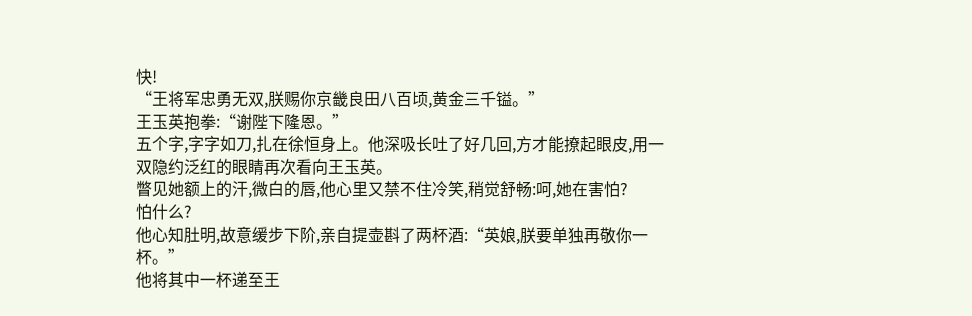快!
“王将军忠勇无双,朕赐你京畿良田八百顷,黄金三千镒。”
王玉英抱拳:“谢陛下隆恩。”
五个字,字字如刀,扎在徐恒身上。他深吸长吐了好几回,方才能撩起眼皮,用一双隐约泛红的眼睛再次看向王玉英。
瞥见她额上的汗,微白的唇,他心里又禁不住冷笑,稍觉舒畅:呵,她在害怕?
怕什么?
他心知肚明,故意缓步下阶,亲自提壶斟了两杯酒:“英娘,朕要单独再敬你一杯。”
他将其中一杯递至王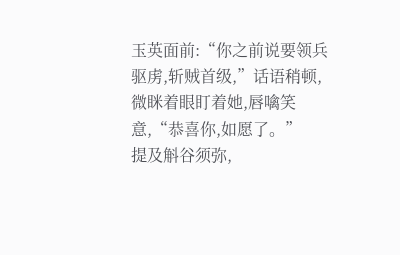玉英面前:“你之前说要领兵驱虏,斩贼首级,”话语稍顿,微眯着眼盯着她,唇噙笑意,“恭喜你,如愿了。”
提及斛谷须弥,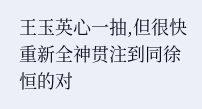王玉英心一抽,但很快重新全神贯注到同徐恒的对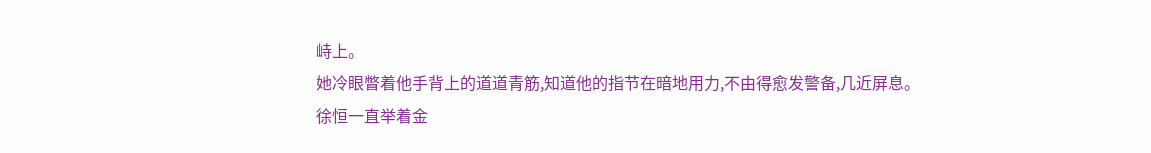峙上。
她冷眼瞥着他手背上的道道青筋,知道他的指节在暗地用力,不由得愈发警备,几近屏息。
徐恒一直举着金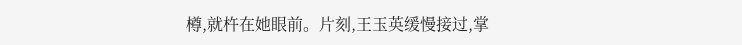樽,就杵在她眼前。片刻,王玉英缓慢接过,掌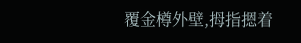覆金樽外壁,拇指摁着